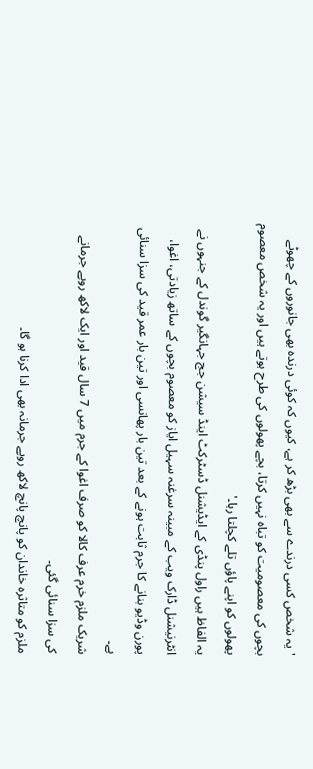'یہ شخص کسی درندے سے بھی بڑھ کر ہے، کیوں کہ کوئی درندہ بھی جانوروں کے چھوٹے بچوں کی معصومیت کو تباہ نہیں کرتا، بچے پھولوں کی طرح ہوتے ہیں اور یہ شخص معصوم پھولوں کو اپنے پاؤں تلے کچلتا رہا۔'
یہ الفاظ ہیں راول پنڈی کے ایڈیشنل ڈسٹرکٹ اینڈ سیشن جج جہانگیر گوندل کے جنہوں نے انٹرنیشنل ڈارک ویب کے مبینہ سرغنہ سہیل ایاز کو معصوم بچوں کے ساتھ زیادتی، اغوا، پورن وڈیو بنانے کا جرم ثابت ہونے کے بعد تین بار پھانسی اور تین بار عمر قید کی سزا سنائی ہے۔
شریک ملزم خرم عرف کالا کو صرف اغوا کے جرم میں 7 سال قید اور ایک لاکھ روپے جرمانے کی سزا سنائی گئی۔
ملزم کو متاثرہ خاندان کو پانچ پانچ لاکھ روپے جرمانہ بھی ادا کرنا ہو گا۔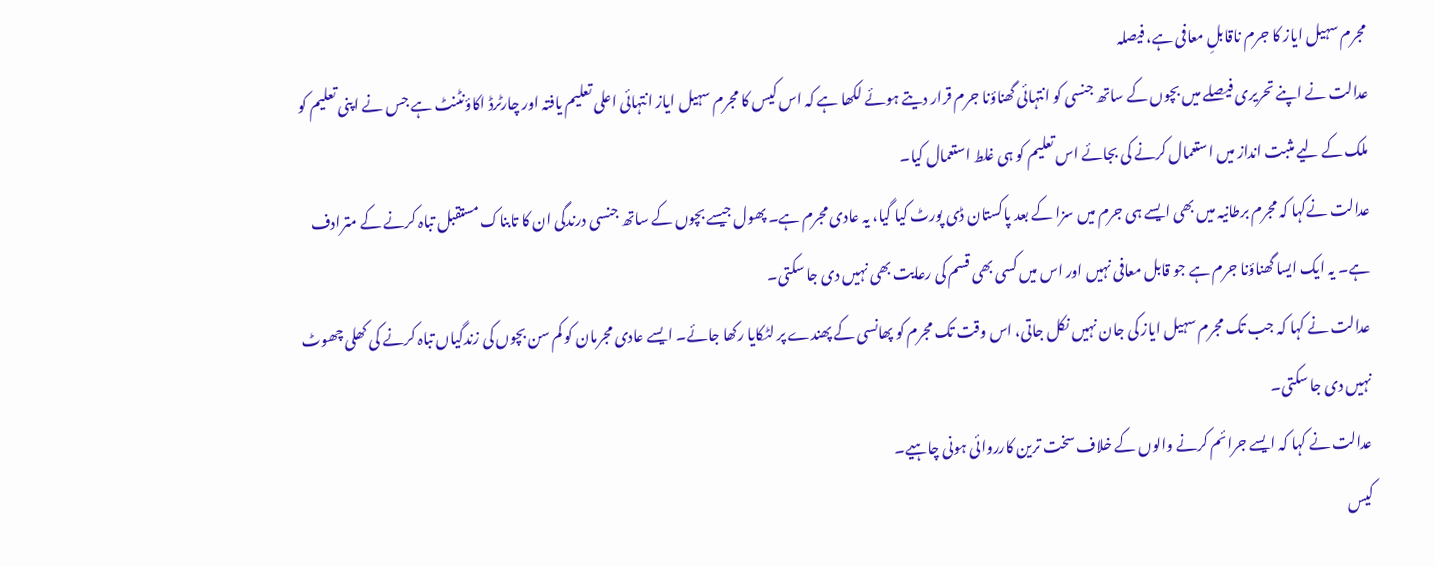مجرم سہیل ایاز کا جرم ناقابلِ معافی ہے، فیصلہ
عدالت نے اپنے تحریری فیصلے میں بچوں کے ساتھ جنسی کو انتہائی گھناؤنا جرم قرار دیتے ہوئے لکھا ہے کہ اس کیس کا مجرم سہیل ایاز انتہائی اعلی تعلیم یافتہ اور چارٹرڈ اکاؤنٹنٹ ہے جس نے اپنی تعلیم کو ملک کے لیے مثبت انداز میں استعمال کرنے کی بجائے اس تعلیم کو ہی غلط استعمال کیا۔
عدالت نےکہا کہ مجرم برطانیہ میں بھی ایسے ہی جرم میں سزا کے بعد پاکستان ڈی پورٹ کیا گیا، یہ عادی مجرم ہے۔ پھول جیسے بچوں کے ساتھ جنسی درندگی ان کا تابناک مستقبل تباہ کرنے کے مترادف ہے۔ یہ ایک ایسا گھناؤنا جرم ہے جو قابل معافی نہیں اور اس میں کسی بھی قسم کی رعایت بھی نہیں دی جا سکتی۔
عدالت نے کہا کہ جب تک مجرم سہیل ایاز کی جان نہیں نکل جاتی، اس وقت تک مجرم کو پھانسی کے پھندے پر لٹکایا رکھا جائے۔ ایسے عادی مجرمان کو کم سن بچوں کی زندگیاں تباہ کرنے کی کھلی چھوٹ نہیں دی جا سکتی۔
عدالت نے کہا کہ ایسے جرائم کرنے والوں کے خلاف سخت ترین کارروائی ہونی چاہیے۔
کیس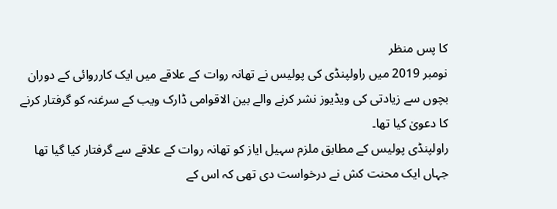کا پس منظر
نومبر 2019 میں راولپنڈی کی پولیس نے تھانہ روات کے علاقے میں ایک کارروائی کے دوران بچوں سے زیادتی کی ویڈیوز نشر کرنے والے بین الاقوامی ڈارک ویب کے سرغنہ کو گرفتار کرنے کا دعویٰ کیا تھا۔
راولپنڈی پولیس کے مطابق ملزم سہیل ایاز کو تھانہ روات کے علاقے سے گرفتار کیا گیا تھا جہاں ایک محنت کش نے درخواست دی تھی کہ اس کے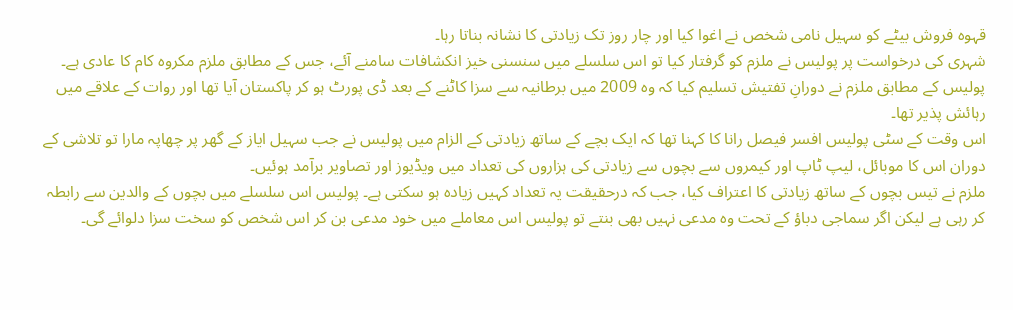قہوہ فروش بیٹے کو سہیل نامی شخص نے اغوا کیا اور چار روز تک زیادتی کا نشانہ بناتا رہا۔
شہری کی درخواست پر پولیس نے ملزم کو گرفتار کیا تو اس سلسلے میں سنسنی خیز انکشافات سامنے آئے، جس کے مطابق ملزم مکروہ کام کا عادی ہے۔
پولیس کے مطابق ملزم نے دورانِ تفتیش تسلیم کیا کہ وہ 2009 میں برطانیہ سے سزا کاٹنے کے بعد ڈی پورٹ ہو کر پاکستان آیا تھا اور روات کے علاقے میں رہائش پذیر تھا۔
اس وقت کے سٹی پولیس افسر فیصل رانا کا کہنا تھا کہ ایک بچے کے ساتھ زیادتی کے الزام میں پولیس نے جب سہیل ایاز کے گھر پر چھاپہ مارا تو تلاشی کے دوران اس کا موبائل، لیپ ٹاپ اور کیمروں سے بچوں سے زیادتی کی ہزاروں کی تعداد میں ویڈیوز اور تصاویر برآمد ہوئیں۔
ملزم نے تیس بچوں کے ساتھ زیادتی کا اعتراف کیا، جب کہ درحقیقت یہ تعداد کہیں زیادہ ہو سکتی ہے۔ پولیس اس سلسلے میں بچوں کے والدین سے رابطہ کر رہی ہے لیکن اگر سماجی دباؤ کے تحت وہ مدعی نہیں بھی بنتے تو پولیس اس معاملے میں خود مدعی بن کر اس شخص کو سخت سزا دلوائے گی۔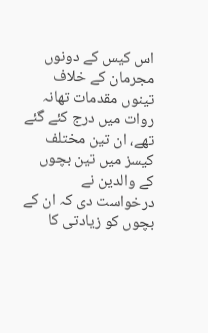اس کیس کے دونوں مجرمان کے خلاف تینوں مقدمات تھانہ روات میں درج کئے گئے تھے، ان تین مختلف کیسز میں تین بچوں کے والدین نے درخواست دی کہ ان کے بچوں کو زیادتی کا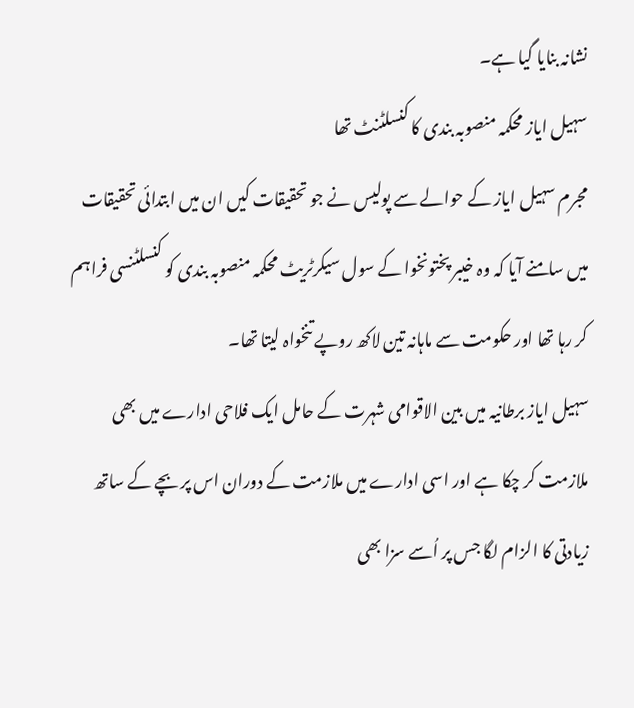نشانہ بنایا گیا ہے۔
سہیل ایاز محکمہ منصوبہ بندی کا کنسلٹنٹ تھا
مجرم سہیل ایاز کے حوالے سے پولیس نے جو تحقیقات کیں ان میں ابتدائی تحقیقات میں سامنے آیا کہ وہ خیبر پختونخوا کے سول سیکرٹریٹ محکمہ منصوبہ بندی کو کنسلٹنسی فراہم کر رہا تھا اور حکومت سے ماہانہ تین لاکھ روپے تنخواہ لیتا تھا۔
سہیل ایاز برطانیہ میں بین الاقوامی شہرت کے حامل ایک فلاحی ادارے میں بھی ملازمت کر چکا ہے اور اسی ادارے میں ملازمت کے دوران اس پر بچے کے ساتھ زیادتی کا الزام لگا جس پر اُسے سزا بھی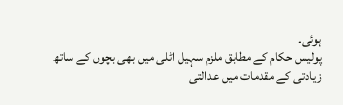ہوئی۔
پولیس حکام کے مطابق ملزم سہیل اٹلی میں بھی بچوں کے ساتھ زیادتی کے مقدمات میں عدالتی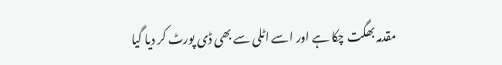مقدمہ بھگت چکا ہے اور اسے اٹلی سے بھی ڈی پورٹ کر دیا گیا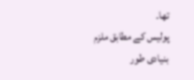تھا۔
پولیس کے مطابق ملزم بنیادی طور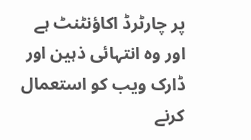پر چارٹرڈ اکاؤنٹنٹ ہے اور وہ انتہائی ذہین اور ڈارک ویب کو استعمال کرنے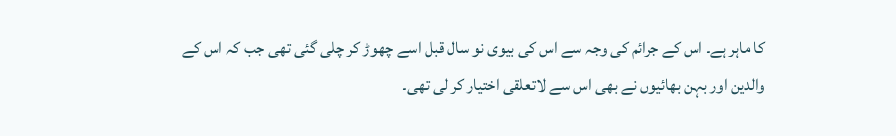کا ماہر ہے۔ اس کے جرائم کی وجہ سے اس کی بیوی نو سال قبل اسے چھوڑ کر چلی گئی تھی جب کہ اس کے والدین اور بہن بھائیوں نے بھی اس سے لاتعلقی اختیار کر لی تھی۔